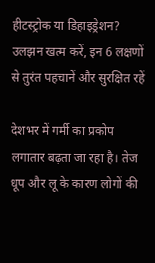हीटस्ट्रोक या डिहाइड्रेशन? उलझन खत्म करें, इन 6 लक्षणों से तुरंत पहचानें और सुरक्षित रहें

देशभर में गर्मी का प्रकोप लगातार बढ़ता जा रहा है। तेज धूप और लू के कारण लोगों की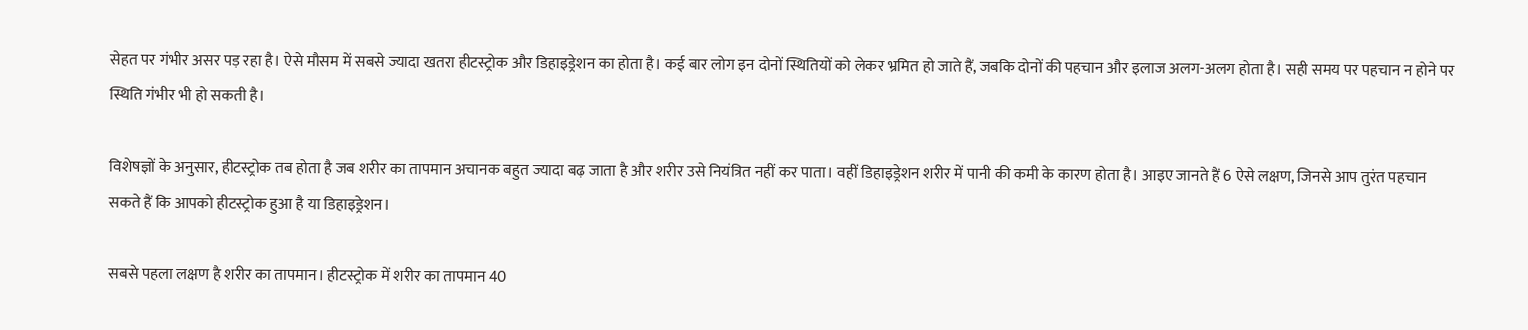सेहत पर गंभीर असर पड़ रहा है। ऐसे मौसम में सबसे ज्यादा खतरा हीटस्ट्रोक और डिहाइड्रेशन का होता है। कई बार लोग इन दोनों स्थितियों को लेकर भ्रमित हो जाते हैं, जबकि दोनों की पहचान और इलाज अलग-अलग होता है। सही समय पर पहचान न होने पर स्थिति गंभीर भी हो सकती है।

विशेषज्ञों के अनुसार, हीटस्ट्रोक तब होता है जब शरीर का तापमान अचानक बहुत ज्यादा बढ़ जाता है और शरीर उसे नियंत्रित नहीं कर पाता। वहीं डिहाइड्रेशन शरीर में पानी की कमी के कारण होता है। आइए जानते हैं 6 ऐसे लक्षण, जिनसे आप तुरंत पहचान सकते हैं कि आपको हीटस्ट्रोक हुआ है या डिहाइड्रेशन।

सबसे पहला लक्षण है शरीर का तापमान। हीटस्ट्रोक में शरीर का तापमान 40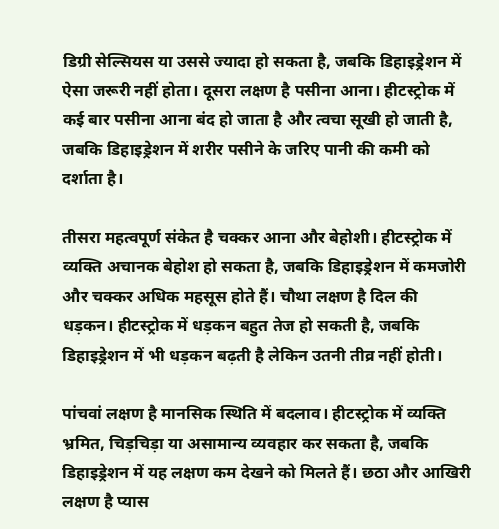डिग्री सेल्सियस या उससे ज्यादा हो सकता है, जबकि डिहाइड्रेशन में ऐसा जरूरी नहीं होता। दूसरा लक्षण है पसीना आना। हीटस्ट्रोक में कई बार पसीना आना बंद हो जाता है और त्वचा सूखी हो जाती है, जबकि डिहाइड्रेशन में शरीर पसीने के जरिए पानी की कमी को दर्शाता है।

तीसरा महत्वपूर्ण संकेत है चक्कर आना और बेहोशी। हीटस्ट्रोक में व्यक्ति अचानक बेहोश हो सकता है, जबकि डिहाइड्रेशन में कमजोरी और चक्कर अधिक महसूस होते हैं। चौथा लक्षण है दिल की धड़कन। हीटस्ट्रोक में धड़कन बहुत तेज हो सकती है, जबकि डिहाइड्रेशन में भी धड़कन बढ़ती है लेकिन उतनी तीव्र नहीं होती।

पांचवां लक्षण है मानसिक स्थिति में बदलाव। हीटस्ट्रोक में व्यक्ति भ्रमित, चिड़चिड़ा या असामान्य व्यवहार कर सकता है, जबकि डिहाइड्रेशन में यह लक्षण कम देखने को मिलते हैं। छठा और आखिरी लक्षण है प्यास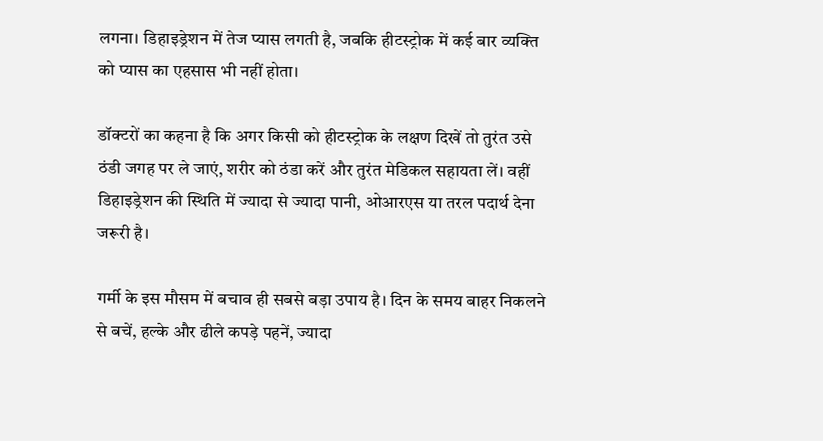लगना। डिहाइड्रेशन में तेज प्यास लगती है, जबकि हीटस्ट्रोक में कई बार व्यक्ति को प्यास का एहसास भी नहीं होता।

डॉक्टरों का कहना है कि अगर किसी को हीटस्ट्रोक के लक्षण दिखें तो तुरंत उसे ठंडी जगह पर ले जाएं, शरीर को ठंडा करें और तुरंत मेडिकल सहायता लें। वहीं डिहाइड्रेशन की स्थिति में ज्यादा से ज्यादा पानी, ओआरएस या तरल पदार्थ देना जरूरी है।

गर्मी के इस मौसम में बचाव ही सबसे बड़ा उपाय है। दिन के समय बाहर निकलने से बचें, हल्के और ढीले कपड़े पहनें, ज्यादा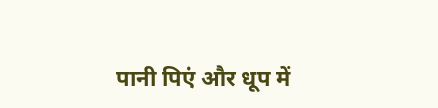पानी पिएं और धूप में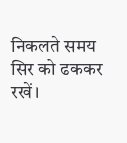निकलते समय सिर को ढककर रखें।